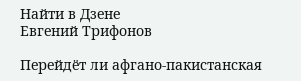Найти в Дзене
Евгений Трифонов

Перейдёт ли афгано-пакистанская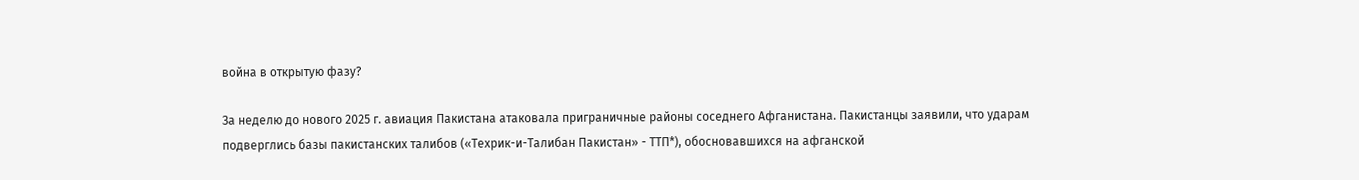война в открытую фазу?

За неделю до нового 2025 г. авиация Пакистана атаковала приграничные районы соседнего Афганистана. Пакистанцы заявили, что ударам подверглись базы пакистанских талибов («Техрик-и-Талибан Пакистан» - ТТП*), обосновавшихся на афганской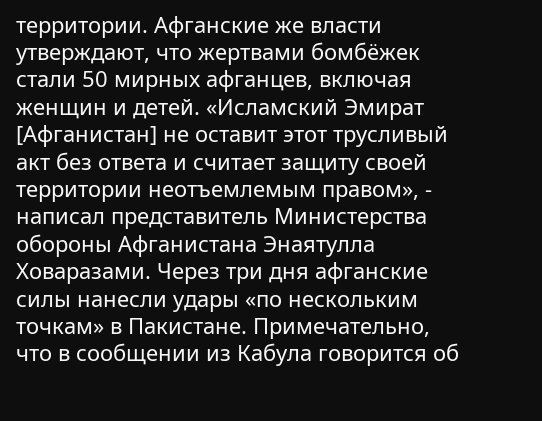территории. Афганские же власти утверждают, что жертвами бомбёжек стали 50 мирных афганцев, включая женщин и детей. «Исламский Эмират [Афганистан] не оставит этот трусливый акт без ответа и считает защиту своей территории неотъемлемым правом», - написал представитель Министерства обороны Афганистана Энаятулла Ховаразами. Через три дня афганские силы нанесли удары «по нескольким точкам» в Пакистане. Примечательно, что в сообщении из Кабула говорится об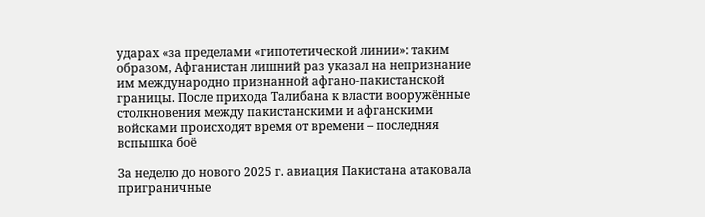ударах «за пределами «гипотетической линии»: таким образом, Афганистан лишний раз указал на непризнание им международно признанной афгано-пакистанской границы. После прихода Талибана к власти вооружённые столкновения между пакистанскими и афганскими войсками происходят время от времени – последняя вспышка боё

За неделю до нового 2025 г. авиация Пакистана атаковала приграничные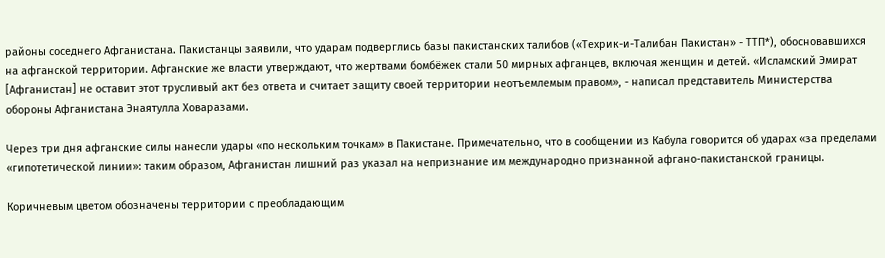районы соседнего Афганистана. Пакистанцы заявили, что ударам подверглись базы пакистанских талибов («Техрик-и-Талибан Пакистан» - ТТП*), обосновавшихся на афганской территории. Афганские же власти утверждают, что жертвами бомбёжек стали 50 мирных афганцев, включая женщин и детей. «Исламский Эмират [Афганистан] не оставит этот трусливый акт без ответа и считает защиту своей территории неотъемлемым правом», - написал представитель Министерства обороны Афганистана Энаятулла Ховаразами.

Через три дня афганские силы нанесли удары «по нескольким точкам» в Пакистане. Примечательно, что в сообщении из Кабула говорится об ударах «за пределами «гипотетической линии»: таким образом, Афганистан лишний раз указал на непризнание им международно признанной афгано-пакистанской границы.

Коричневым цветом обозначены территории с преобладающим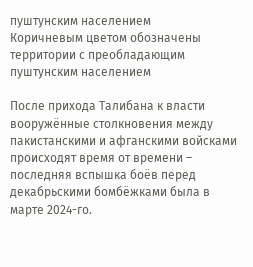пуштунским населением
Коричневым цветом обозначены территории с преобладающим пуштунским населением

После прихода Талибана к власти вооружённые столкновения между пакистанскими и афганскими войсками происходят время от времени – последняя вспышка боёв перед декабрьскими бомбёжками была в марте 2024-го.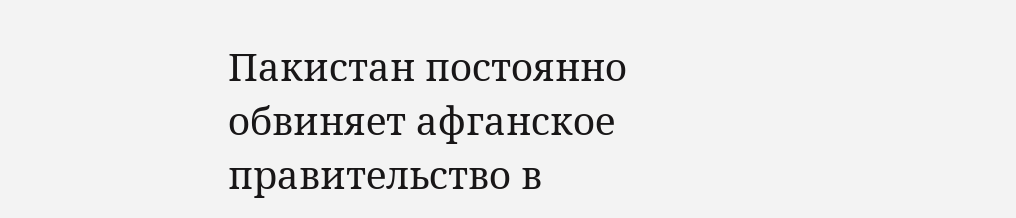Пакистан постоянно обвиняет афганское правительство в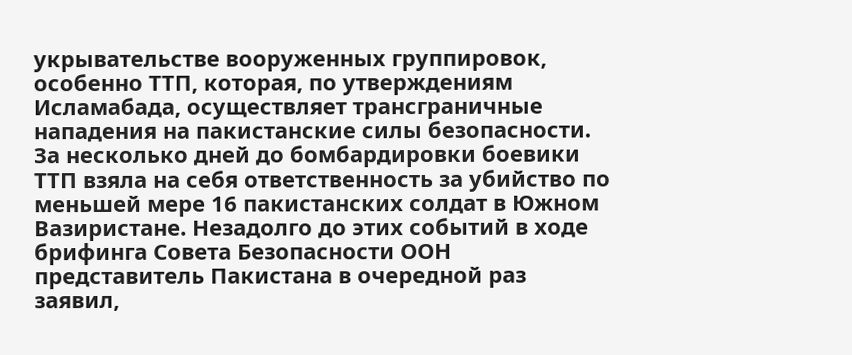укрывательстве вооруженных группировок, особенно ТТП, которая, по утверждениям Исламабада, осуществляет трансграничные нападения на пакистанские силы безопасности. За несколько дней до бомбардировки боевики ТТП взяла на себя ответственность за убийство по меньшей мере 16 пакистанских солдат в Южном Вазиристане. Незадолго до этих событий в ходе брифинга Совета Безопасности ООН представитель Пакистана в очередной раз заявил,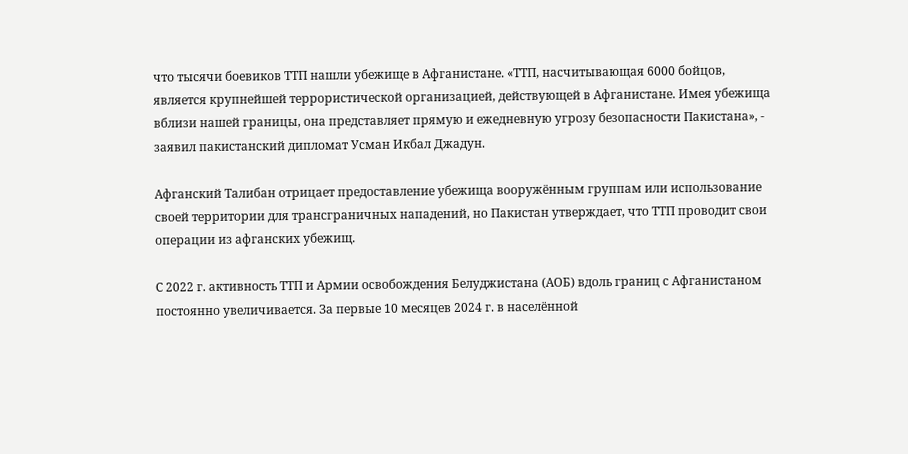что тысячи боевиков ТТП нашли убежище в Афганистане. «ТТП, насчитывающая 6000 бойцов, является крупнейшей террористической организацией, действующей в Афганистане. Имея убежища вблизи нашей границы, она представляет прямую и ежедневную угрозу безопасности Пакистана», - заявил пакистанский дипломат Усман Икбал Джадун.

Афганский Талибан отрицает предоставление убежища вооружённым группам или использование своей территории для трансграничных нападений, но Пакистан утверждает, что ТТП проводит свои операции из афганских убежищ.

С 2022 г. активность ТТП и Армии освобождения Белуджистана (АОБ) вдоль границ с Афганистаном постоянно увеличивается. За первые 10 месяцев 2024 г. в населённой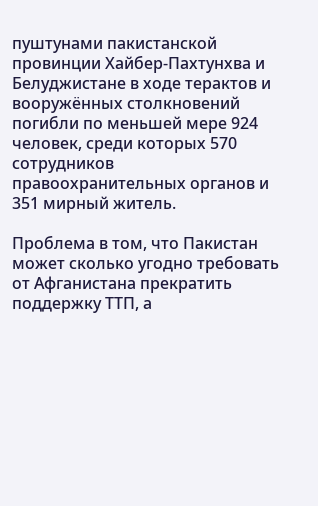пуштунами пакистанской провинции Хайбер-Пахтунхва и Белуджистане в ходе терактов и вооружённых столкновений погибли по меньшей мере 924 человек, среди которых 570 сотрудников правоохранительных органов и 351 мирный житель.

Проблема в том, что Пакистан может сколько угодно требовать от Афганистана прекратить поддержку ТТП, а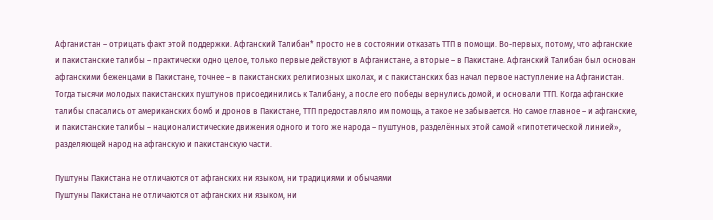Афганистан – отрицать факт этой поддержки. Афганский Талибан* просто не в состоянии отказать ТТП в помощи. Во-первых, потому, что афганские и пакистанские талибы – практически одно целое, только первые действуют в Афганистане, а вторые – в Пакистане. Афганский Талибан был основан афганскими беженцами в Пакистане, точнее – в пакистанских религиозных школах, и с пакистанских баз начал первое наступление на Афганистан. Тогда тысячи молодых пакистанских пуштунов присоединились к Талибану, а после его победы вернулись домой, и основали ТТП. Когда афганские талибы спасались от американских бомб и дронов в Пакистане, ТТП предоставляло им помощь, а такое не забывается. Но самое главное – и афганские, и пакистанские талибы – националистические движения одного и того же народа – пуштунов, разделённых этой самой «гипотетической линией», разделяющей народ на афганскую и пакистанскую части.

Пуштуны Пакистана не отличаются от афганских ни языком, ни традициями и обычаями
Пуштуны Пакистана не отличаются от афганских ни языком, ни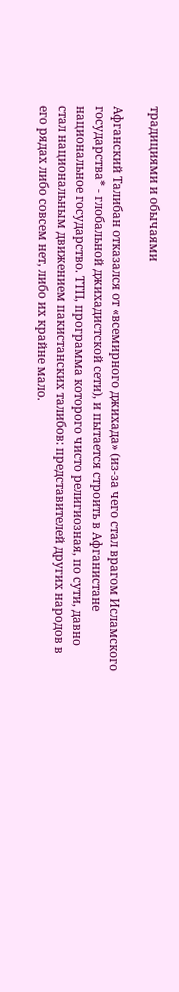традициями и обычаями

Афганский Талибан отказался от «всемирного джихада» (из-за чего стал врагом Исламского государства* - глобальной джихадистской сети), и пытается строить в Афганистане национальное государство. ТТП, программа которого чисто религиозная, по сути, давно стал национальным движением пакистанских талибов: представителей других народов в его рядах либо совсем нет, либо их крайне мало.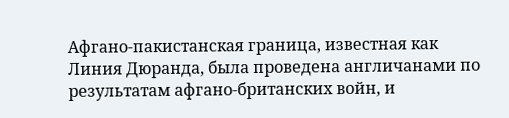Афгано-пакистанская граница, известная как Линия Дюранда, была проведена англичанами по результатам афгано-британских войн, и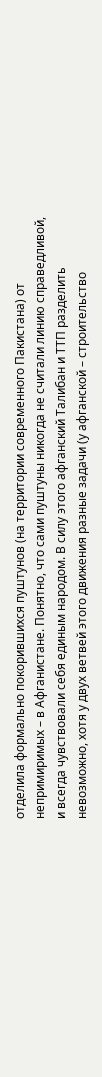отделила формально покорившихся пуштунов (на территории современного Пакистана) от непримиримых – в Афганистане. Понятно, что сами пуштуны никогда не считали линию справедливой, и всегда чувствовали себя единым народом. В силу этого афганский Талибан и ТТП разделить невозможно, хотя у двух ветвей этого движения разные задачи (у афганской – строительство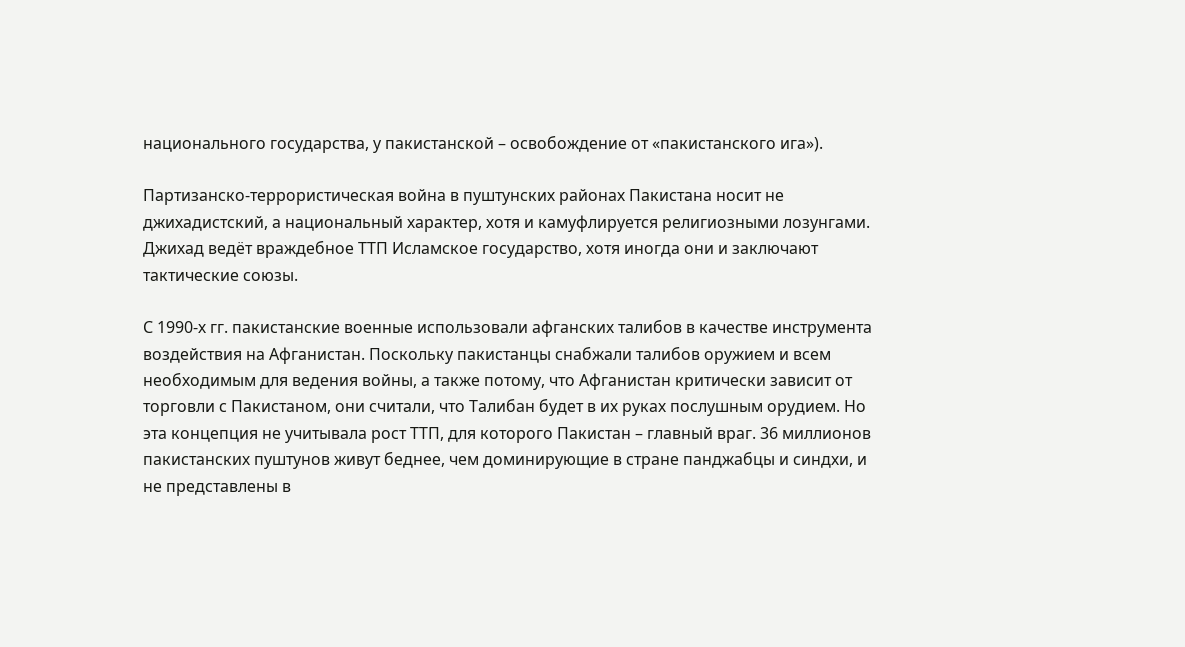национального государства, у пакистанской – освобождение от «пакистанского ига»).

Партизанско-террористическая война в пуштунских районах Пакистана носит не джихадистский, а национальный характер, хотя и камуфлируется религиозными лозунгами. Джихад ведёт враждебное ТТП Исламское государство, хотя иногда они и заключают тактические союзы.

С 1990-х гг. пакистанские военные использовали афганских талибов в качестве инструмента воздействия на Афганистан. Поскольку пакистанцы снабжали талибов оружием и всем необходимым для ведения войны, а также потому, что Афганистан критически зависит от торговли с Пакистаном, они считали, что Талибан будет в их руках послушным орудием. Но эта концепция не учитывала рост ТТП, для которого Пакистан – главный враг. 36 миллионов пакистанских пуштунов живут беднее, чем доминирующие в стране панджабцы и синдхи, и не представлены в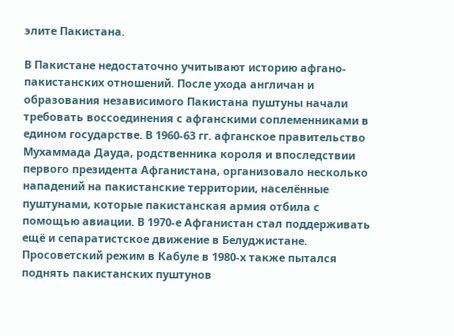элите Пакистана.

В Пакистане недостаточно учитывают историю афгано-пакистанских отношений. После ухода англичан и образования независимого Пакистана пуштуны начали требовать воссоединения с афганскими соплеменниками в едином государстве. В 1960-63 гг. афганское правительство Мухаммада Дауда, родственника короля и впоследствии первого президента Афганистана, организовало несколько нападений на пакистанские территории, населённые пуштунами, которые пакистанская армия отбила с помощью авиации. В 1970-е Афганистан стал поддерживать ещё и сепаратистское движение в Белуджистане. Просоветский режим в Кабуле в 1980-х также пытался поднять пакистанских пуштунов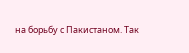на борьбу с Пакистаном. Так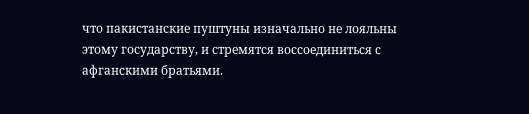что пакистанские пуштуны изначально не лояльны этому государству, и стремятся воссоединиться с афганскими братьями.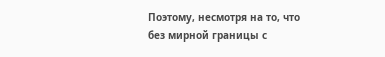Поэтому, несмотря на то, что без мирной границы с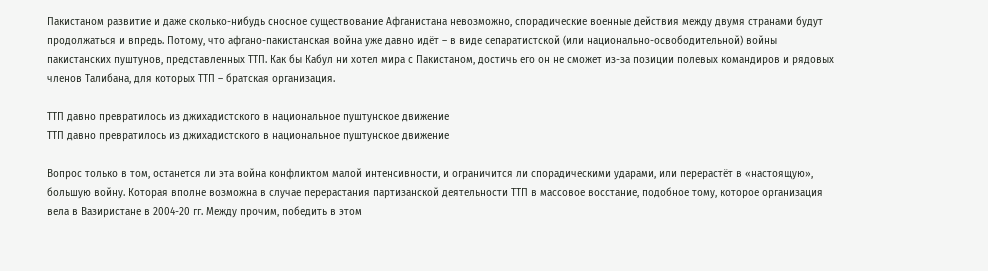Пакистаном развитие и даже сколько-нибудь сносное существование Афганистана невозможно, спорадические военные действия между двумя странами будут продолжаться и впредь. Потому, что афгано-пакистанская война уже давно идёт – в виде сепаратистской (или национально-освободительной) войны пакистанских пуштунов, представленных ТТП. Как бы Кабул ни хотел мира с Пакистаном, достичь его он не сможет из-за позиции полевых командиров и рядовых членов Талибана, для которых ТТП – братская организация.

ТТП давно превратилось из джихадистского в национальное пуштунское движение
ТТП давно превратилось из джихадистского в национальное пуштунское движение

Вопрос только в том, останется ли эта война конфликтом малой интенсивности, и ограничится ли спорадическими ударами, или перерастёт в «настоящую», большую войну. Которая вполне возможна в случае перерастания партизанской деятельности ТТП в массовое восстание, подобное тому, которое организация вела в Вазиристане в 2004-20 гг. Между прочим, победить в этом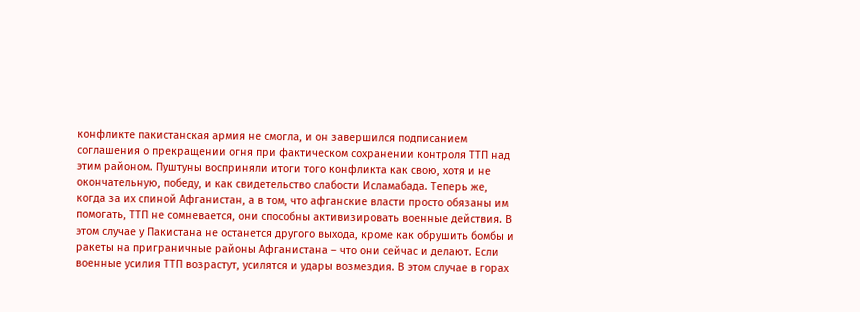конфликте пакистанская армия не смогла, и он завершился подписанием соглашения о прекращении огня при фактическом сохранении контроля ТТП над этим районом. Пуштуны восприняли итоги того конфликта как свою, хотя и не окончательную, победу, и как свидетельство слабости Исламабада. Теперь же, когда за их спиной Афганистан, а в том, что афганские власти просто обязаны им помогать, ТТП не сомневается, они способны активизировать военные действия. В этом случае у Пакистана не останется другого выхода, кроме как обрушить бомбы и ракеты на приграничные районы Афганистана – что они сейчас и делают. Если военные усилия ТТП возрастут, усилятся и удары возмездия. В этом случае в горах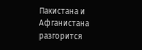Пакистана и Афганистана разгорится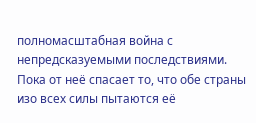полномасштабная война с непредсказуемыми последствиями. Пока от неё спасает то, что обе страны изо всех силы пытаются её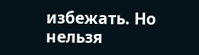избежать. Но нельзя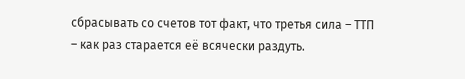сбрасывать со счетов тот факт, что третья сила – ТТП – как раз старается её всячески раздуть.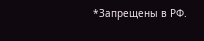*Запрещены в РФ.